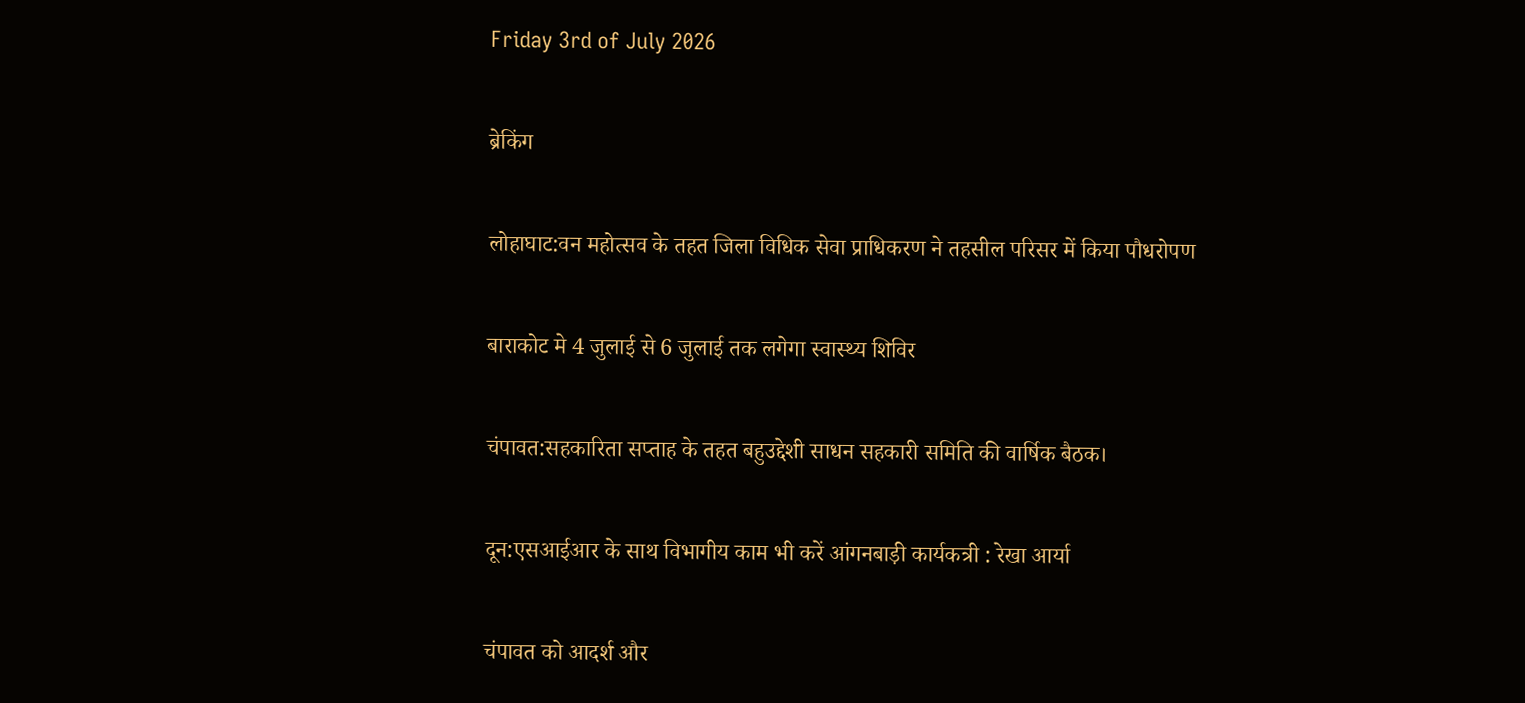Friday 3rd of July 2026

ब्रेकिंग

लोहाघाट:वन महोत्सव के तहत जिला विधिक सेवा प्राधिकरण ने तहसील परिसर में किया पौधरोपण

बाराकोट मे 4 जुलाई से 6 जुलाई तक लगेगा स्वास्थ्य शिविर

चंपावत:सहकारिता सप्ताह के तहत बहुउद्देशी साधन सहकारी समिति की वार्षिक बैठक।

दून:एसआईआर के साथ विभागीय काम भी करें आंगनबाड़ी कार्यकत्री : रेखा आर्या

चंपावत को आदर्श और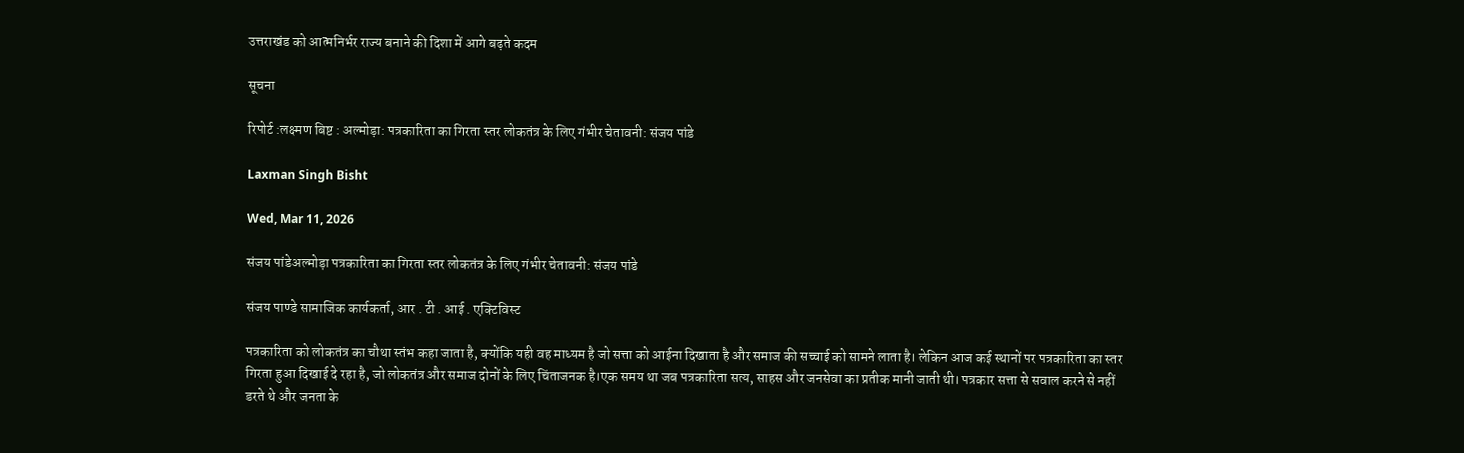उत्तराखंड को आत्मनिर्भर राज्य बनाने की दिशा में आगे बढ़ते कदम

सूचना

रिपोर्ट :लक्ष्मण बिष्ट : अल्मोड़ा: पत्रकारिता का गिरता स्तर लोकतंत्र के लिए गंभीर चेतावनी: संजय पांडे

Laxman Singh Bisht

Wed, Mar 11, 2026

संजय पांडेअल्मोड़ा पत्रकारिता का गिरता स्तर लोकतंत्र के लिए गंभीर चेतावनी: संजय पांडे

संजय पाण्डे सामाजिक कार्यकर्ता, आर . टी . आई . एक्टिविस्ट

पत्रकारिता को लोकतंत्र का चौथा स्तंभ कहा जाता है, क्योंकि यही वह माध्यम है जो सत्ता को आईना दिखाता है और समाज की सच्चाई को सामने लाता है। लेकिन आज कई स्थानों पर पत्रकारिता का स्तर गिरता हुआ दिखाई दे रहा है, जो लोकतंत्र और समाज दोनों के लिए चिंताजनक है।एक समय था जब पत्रकारिता सत्य, साहस और जनसेवा का प्रतीक मानी जाती थी। पत्रकार सत्ता से सवाल करने से नहीं डरते थे और जनता के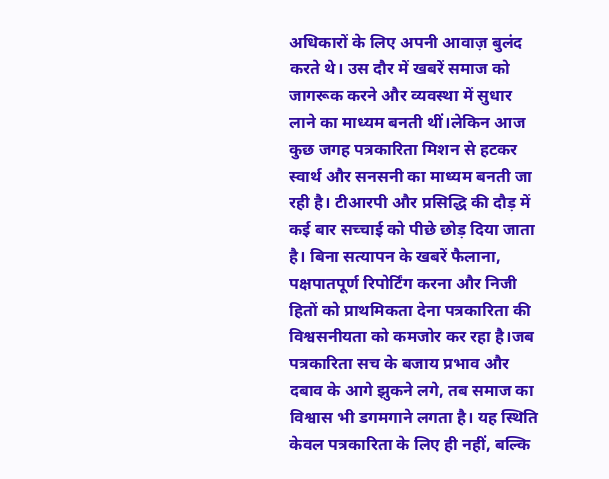अधिकारों के लिए अपनी आवाज़ बुलंद करते थे। उस दौर में खबरें समाज को जागरूक करने और व्यवस्था में सुधार लाने का माध्यम बनती थीं।लेकिन आज कुछ जगह पत्रकारिता मिशन से हटकर स्वार्थ और सनसनी का माध्यम बनती जा रही है। टीआरपी और प्रसिद्धि की दौड़ में कई बार सच्चाई को पीछे छोड़ दिया जाता है। बिना सत्यापन के खबरें फैलाना, पक्षपातपूर्ण रिपोर्टिंग करना और निजी हितों को प्राथमिकता देना पत्रकारिता की विश्वसनीयता को कमजोर कर रहा है।जब पत्रकारिता सच के बजाय प्रभाव और दबाव के आगे झुकने लगे, तब समाज का विश्वास भी डगमगाने लगता है। यह स्थिति केवल पत्रकारिता के लिए ही नहीं, बल्कि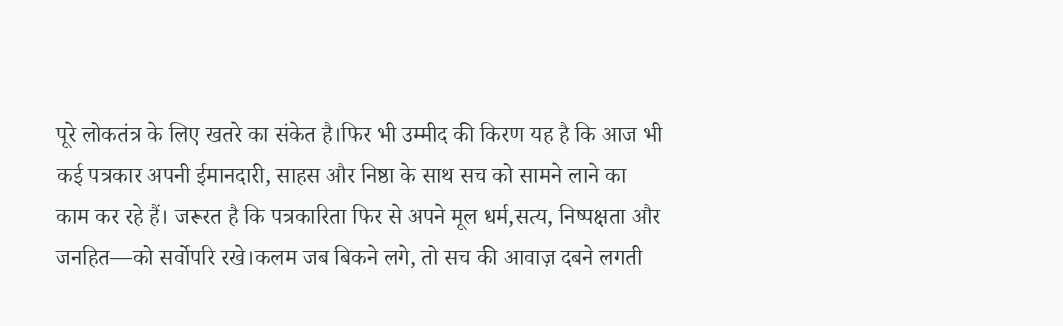पूरे लोकतंत्र के लिए खतरे का संकेत है।फिर भी उम्मीद की किरण यह है कि आज भी कई पत्रकार अपनी ईमानदारी, साहस और निष्ठा के साथ सच को सामने लाने का काम कर रहे हैं। जरूरत है कि पत्रकारिता फिर से अपने मूल धर्म,सत्य, निष्पक्षता और जनहित—को सर्वोपरि रखे।कलम जब बिकने लगे, तो सच की आवाज़ दबने लगती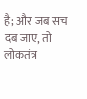है; और जब सच दब जाए, तो लोकतंत्र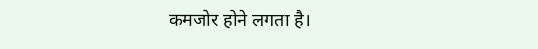कमजोर होने लगता है।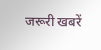जरूरी खबरें